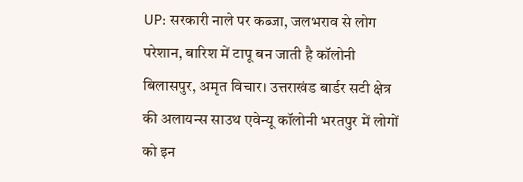UP: सरकारी नाले पर कब्जा, जलभराव से लोग परेशान, बारिश में टापू बन जाती है कॉलोनी
बिलासपुर, अमृत विचार। उत्तराखंड बार्डर सटी क्षेत्र की अलायन्स साउथ एवेन्यू कॉलोनी भरतपुर में लोगों को इन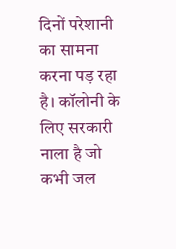दिनों परेशानी का सामना करना पड़ रहा है। कॉलोनी के लिए सरकारी नाला है जो कभी जल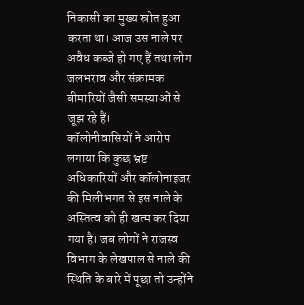निकासी का मुख्य स्रोत हुआ करता था। आज उस नाले पर अवैध कब्जे हो गए हैं तथा लोग जलभराव और संक्रामक बीमारियों जैसी समस्याओं से जूझ रहे हैं।
कॉलोनीवासियों ने आरोप लगाया कि कुछ भ्रष्ट अधिकारियों और कॉलोनाइजर की मिलीभगत से इस नाले के अस्तित्व को ही खत्म कर दिया गया है। जब लोगों ने राजस्व विभाग के लेखपाल से नाले की स्थिति के बारे में पूछा तो उन्होंने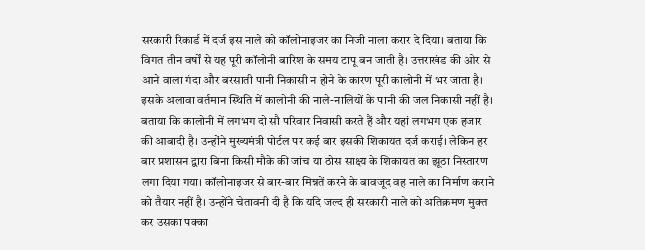सरकारी रिकार्ड में दर्ज इस नाले को कॉलोनाइजर का निजी नाला करार दे दिया। बताया कि विगत तीन वर्षों से यह पूरी कॉलोनी बारिश के समय टापू बन जाती है। उत्तराखंड की ओर से आने वाला गंदा और बरसाती पानी निकासी न होने के कारण पूरी कालोनी में भर जाता है। इसके अलावा वर्तमान स्थिति में कालोनी की नाले-नालियों के पानी की जल निकासी नहीं है। बताया कि कालोनी में लगभग दो सौ परिवार निवासी करते हैं और यहां लगभग एक हजार की आबादी है। उन्होंने मुख्यमंत्री पोर्टल पर कई बार इसकी शिकायत दर्ज कराई। लेकिन हर बार प्रशासन द्वारा बिना किसी मौके की जांच या ठोस साक्ष्य के शिकायत का झूठा निस्तारण लगा दिया गया। कॉलोनाइजर से बार-बार मिन्नतें करने के बावजूद वह नाले का निर्माण कराने को तैयार नहीं है। उन्होंने चेतावनी दी है कि यदि जल्द ही सरकारी नाले को अतिक्रमण मुक्त कर उसका पक्का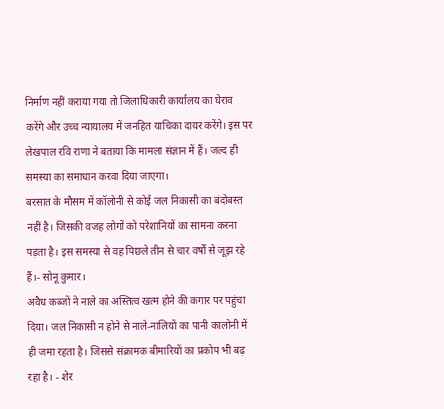निर्माण नहीं कराया गया तो जिलाधिकारी कार्यालय का घेराव करेंगे और उच्च न्यायालय में जनहित याचिका दायर करेंगे। इस पर लेखपाल रवि राणा ने बताया कि मामला संज्ञान में हैं। जल्द ही समस्या का समाधान करवा दिया जाएगा।
बरसात के मौसम में कॉलोनी से कोई जल निकासी का बंदोबस्त नहीं है। जिसकी वजह लोगों को परेशानियों का सामना करना पड़ता है। इस समस्या से वह पिछले तीन से चार वर्षों से जूझ रहे हैं।- सोनू कुमार।
अवैध कब्जों ने नाले का अस्तित्व खत्म होने की कगार पर पहुंचा दिया। जल निकासी न होने से नाले-नालियों का पानी कालोनी में ही जमा रहता है। जिससे संक्रामक बीमारियों का प्रकोप भी बढ़ रहा है। - शेर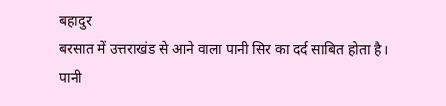बहादुर
बरसात में उत्तराखंड से आने वाला पानी सिर का दर्द साबित होता है। पानी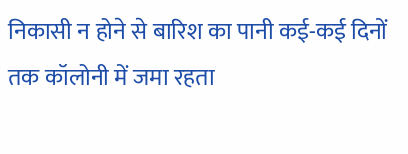निकासी न होने से बारिश का पानी कई-कई दिनों तक कॉलोनी में जमा रहता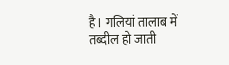है। गलियां तालाब में तब्दील हो जाती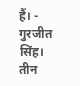हैं। - गुरजीत सिंह।
तीन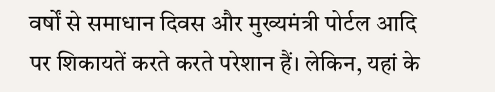वर्षों से समाधान दिवस और मुख्यमंत्री पोर्टल आदि पर शिकायतें करते करते परेशान हैं। लेकिन, यहां के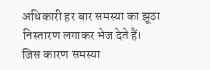अधिकारी हर बार समस्या का झूठा निस्तारण लगाकर भेज देते हैं। जिस कारण समस्या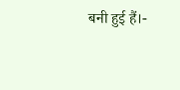बनी हुई हैं।-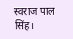स्वराज पाल सिंह।